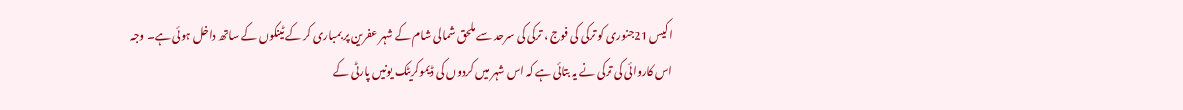اکیس 21جنوری کو ترکی کی فوج ، ترکی کی سرحد سے ملحق شمالی شام کے شہر عفرین پر بمباری کر کے ٹینکوں کے ساتھ داخل ہوئی ہے۔ وجہ اس کاروائی کی ترکی نے یہ بتائی ہے کہ اس شہر میں کردوں کی ڈیموکریٹک یونیں پارٹی کے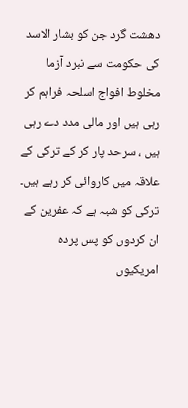دھشت گرد جن کو بشار الاسد کی حکومت سے نبرد آزما مخلوط افواج اسلحہ فراہم کر رہی ہیں اور مالی مدد دے رہی ہیں ، سرحد پار کر کے ترکی کے علاقہ میں کاروائی کر رہے ہیں۔ ترکی کو شبہ ہے کہ عفرین کے ان کردوں کو پس پردہ امریکیوں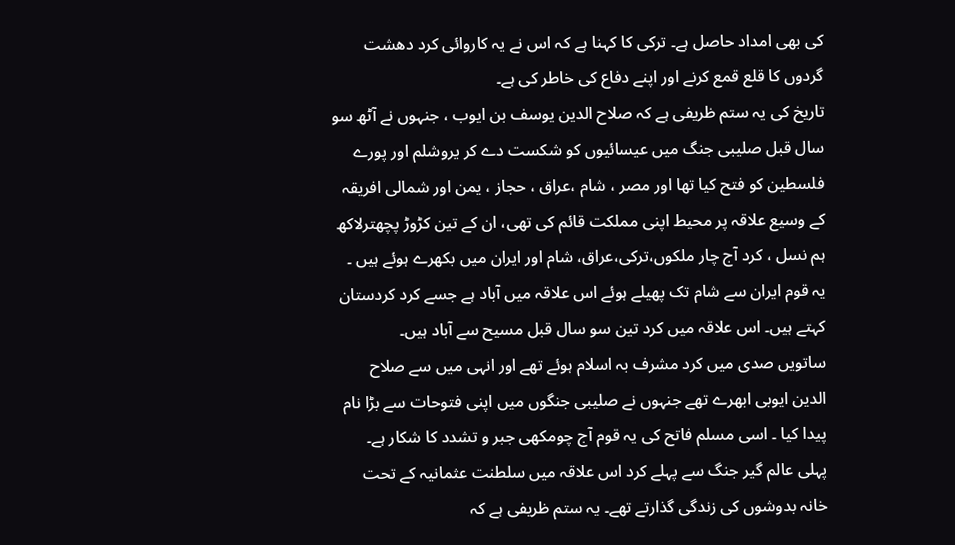کی بھی امداد حاصل ہے۔ ترکی کا کہنا ہے کہ اس نے یہ کاروائی کرد دھشت گردوں کا قلع قمع کرنے اور اپنے دفاع کی خاطر کی ہے۔
تاریخ کی یہ ستم ظریفی ہے کہ صلاح الدین یوسف بن ایوب ، جنہوں نے آٹھ سو سال قبل صلیبی جنگ میں عیسائیوں کو شکست دے کر یروشلم اور پورے فلسطین کو فتح کیا تھا اور مصر ، شام ،عراق ، حجاز ، یمن اور شمالی افریقہ کے وسیع علاقہ پر محیط اپنی مملکت قائم کی تھی، ان کے تین کڑوڑ پچھترلاکھ ہم نسل ، کرد آج چار ملکوں،ترکی،عراق، شام اور ایران میں بکھرے ہوئے ہیں ۔ یہ قوم ایران سے شام تک پھیلے ہوئے اس علاقہ میں آباد ہے جسے کرد کردستان کہتے ہیں۔ اس علاقہ میں کرد تین سو سال قبل مسیح سے آباد ہیں۔
ساتویں صدی میں کرد مشرف بہ اسلام ہوئے تھے اور انہی میں سے صلاح الدین ایوبی ابھرے تھے جنہوں نے صلیبی جنگوں میں اپنی فتوحات سے بڑا نام پیدا کیا ۔ اسی مسلم فاتح کی یہ قوم آج چومکھی جبر و تشدد کا شکار ہے۔
پہلی عالم گیر جنگ سے پہلے کرد اس علاقہ میں سلطنت عثمانیہ کے تحت خانہ بدوشوں کی زندگی گذارتے تھے۔ یہ ستم ظریفی ہے کہ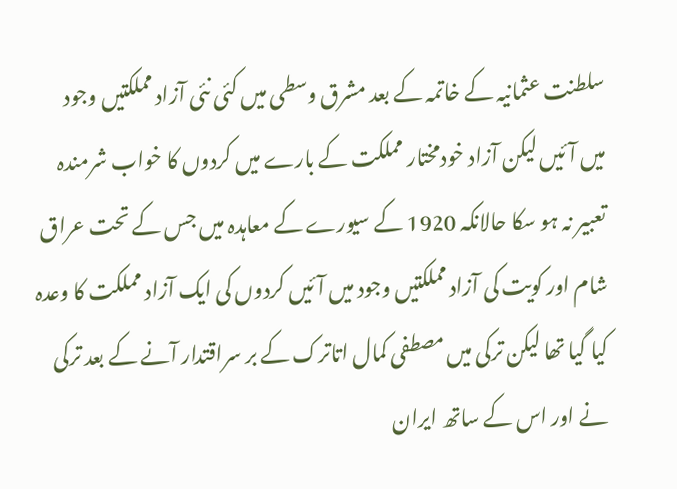سلطنت عثمانیہ کے خاتمہ کے بعد مشرق وسطی میں کئی نئی آزاد مملکتیں وجود میں آئیں لیکن آزاد خودمختار مملکت کے بارے میں کردوں کا خواب شرمندہ تعبیر نہ ہو سکا حالانکہ 1920 کے سیورے کے معاہدہ میں جس کے تحت عراق شام اور کویت کی آزاد مملکتیں وجود میں آئیں کردوں کی ایک آزاد مملکت کا وعدہ کیا گیا تھا لیکن ترکی میں مصطفی کمال اتاترک کے بر سراقتدار آنے کے بعد ترکی نے اور اس کے ساتھ ایران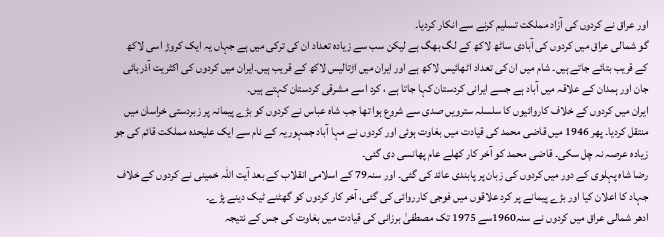اور عراق نے کردوں کی آزاد مملکت تسلیم کرنے سے انکار کردیا۔
گو شمالی عراق میں کردوں کی آبادی ساٹھ لاکھ کے لگ بھگ ہے لیکن سب سے زیادہ تعداد ان کی ترکی میں ہے جہاں یہ ایک کروڑ اسی لاکھ کے قریب بتائے جاتے ہیں۔ شام میں ان کی تعداد اٹھائیس لاکھ ہے اور ایران میں اڑتالیس لاکھ کے قریب ہیں۔ایران میں کردوں کی اکثریت آذربائی جان اور ہمدان کے علاقہ میں آباد ہے جسے ایرانی کردستان کہا جاتا ہے ، کرد اسے مشرقی کردستان کہتے ہیں۔
ایران میں کردوں کے خلاف کاروائیوں کا سلسلہ سترویں صدی سے شروع ہوا تھا جب شاہ عباس نے کردوں کو بڑے پیمانہ پر زبردستی خراسان میں منتقل کردیا۔ پھر 1946 میں قاضی محمد کی قیادت میں بغاوت ہوئی اور کردوں نے مہا آباد جمہوریہ کے نام سے ایک علیحدہ مملکت قائم کی جو زیادہ عرصہ نہ چل سکی۔ قاضی محمد کو آخر کار کھلے عام پھانسی دی گئی۔
رضا شاہ پہلوی کے دور میں کردوں کی زبان پر پابندی عائد کی گئی۔ اور سنہ79 کے اسلامی انقلاب کے بعد آیت اللہ خمینی نے کردوں کے خلاف جہاد کا اعلان کیا اور بڑے پیمانے پر کرد علاقوں میں فوجی کارروائی کی گئی، آخر کار کردوں کو گھٹنے ٹیک دینے پڑے۔
ادھر شمالی عراق میں کردوں نے سنہ1960سے 1975 تک مصطفیٰ برزانی کی قیادت میں بغاوت کی جس کے نتیجہ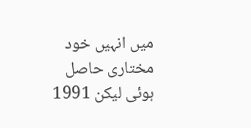میں انہیں خود مختاری حاصل ہوئی لیکن 1991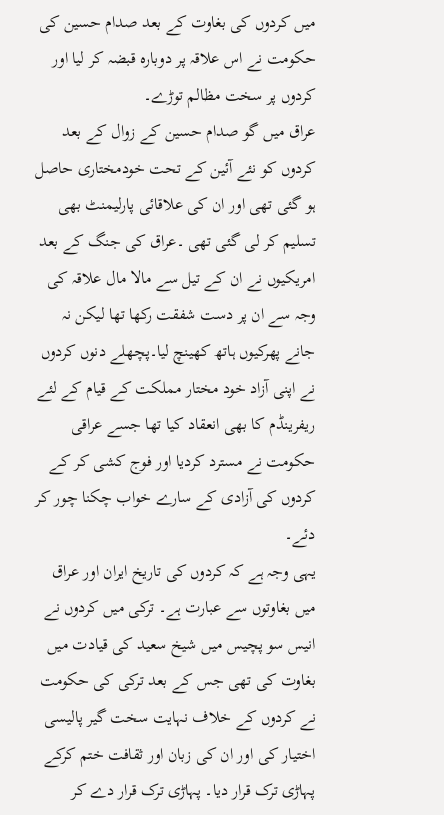میں کردوں کی بغاوت کے بعد صدام حسین کی حکومت نے اس علاقہ پر دوبارہ قبضہ کر لیا اور کردوں پر سخت مظالم توڑے۔
عراق میں گو صدام حسین کے زوال کے بعد کردوں کو نئے آئین کے تحت خودمختاری حاصل ہو گئی تھی اور ان کی علاقائی پارلیمنٹ بھی تسلیم کر لی گئی تھی ۔عراق کی جنگ کے بعد امریکیوں نے ان کے تیل سے مالا مال علاقہ کی وجہ سے ان پر دست شفقت رکھا تھا لیکن نہ جانے پھرکیوں ہاتھ کھینچ لیا۔پچھلے دنوں کردوں نے اپنی آزاد خود مختار مملکت کے قیام کے لئے ریفرینڈم کا بھی انعقاد کیا تھا جسے عراقی حکومت نے مسترد کردیا اور فوج کشی کر کے کردوں کی آزادی کے سارے خواب چکنا چور کر دئے۔
یہی وجہ ہے کہ کردوں کی تاریخ ایران اور عراق میں بغاوتوں سے عبارت ہے۔ ترکی میں کردوں نے انیس سو پچیس میں شیخ سعید کی قیادت میں بغاوت کی تھی جس کے بعد ترکی کی حکومت نے کردوں کے خلاف نہایت سخت گیر پالیسی اختیار کی اور ان کی زبان اور ثقافت ختم کرکے پہاڑی ترک قرار دیا۔ پہاڑی ترک قرار دے کر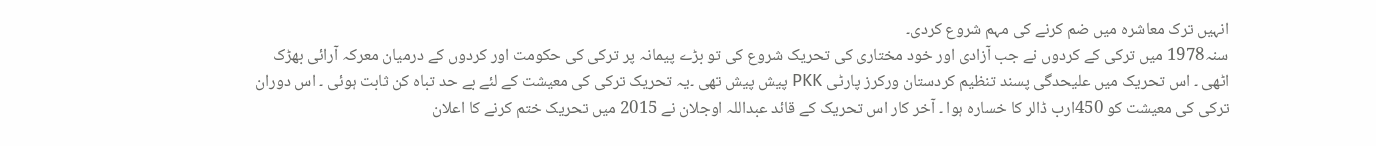انہیں ترک معاشرہ میں ضم کرنے کی مہم شروع کردی۔
سنہ1978 میں ترکی کے کردوں نے جب آزادی اور خود مختاری کی تحریک شروع کی تو بڑے پیمانہ پر ترکی کی حکومت اور کردوں کے درمیان معرکہ آرائی بھڑک اٹھی ۔ اس تحریک میں علیحدگی پسند تنظیم کردستان ورکرز پارٹی PKK پیش پیش تھی ۔یہ تحریک ترکی کی معیشت کے لئے بے حد تباہ کن ثابت ہوئی ۔ اس دوران ترکی کی معیشت کو 450ارب ڈالر کا خسارہ ہوا ۔ آخر کار اس تحریک کے قائد عبداللہ اوجلان نے 2015 میں تحریک ختم کرنے کا اعلان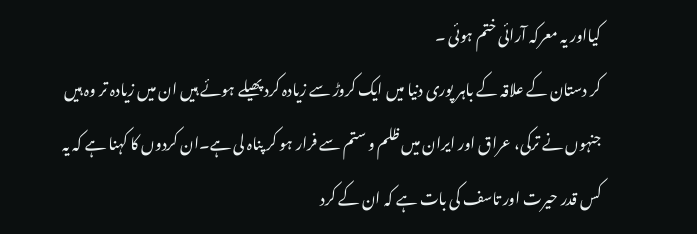کیااور یہ معرکہ آرائی ختم ہوئی ۔
کر دستان کے علاقہ کے باہر پوری دنیا میں ایک کروڑ سے زیادہ کرد پھیلے ہوئے ہیں ان میں زیادہ تر وہ ہیں جنہوں نے ترکی، عراق اور ایران میں ظلم و ستم سے فرار ہو کر پناہ لی ہے۔ان کردوں کا کہنا ہے کہ یہ کس قدر حیرت اور تاسف کی بات ہے کہ ان کے کرد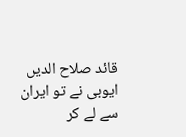قائد صلاح الدیں ایوبی نے تو ایران سے لے کر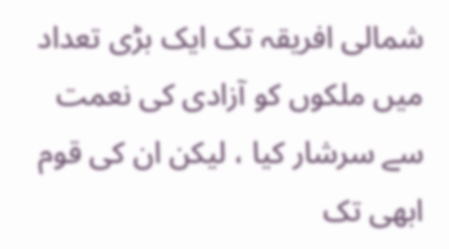شمالی افریقہ تک ایک بڑی تعداد میں ملکوں کو آزادی کی نعمت سے سرشار کیا ، لیکن ان کی قوم ابھی تک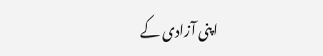اپنی آزادی کے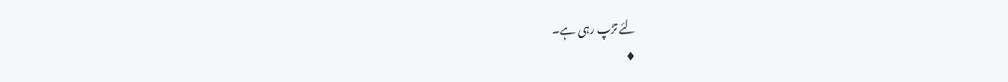لئے تڑپ رہی ہے۔
♦